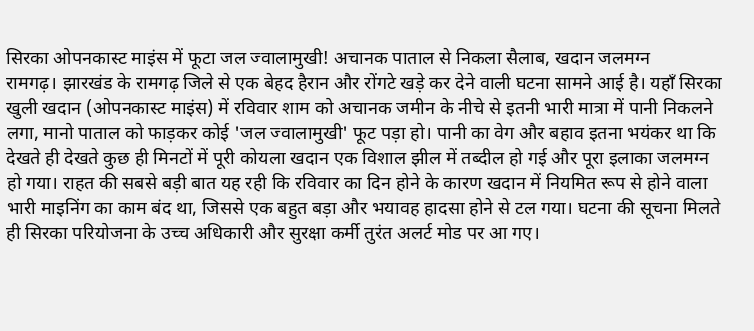सिरका ओपनकास्ट माइंस में फूटा जल ज्वालामुखी! अचानक पाताल से निकला सैलाब, खदान जलमग्न
रामगढ़। झारखंड के रामगढ़ जिले से एक बेहद हैरान और रोंगटे खड़े कर देने वाली घटना सामने आई है। यहाँ सिरका खुली खदान (ओपनकास्ट माइंस) में रविवार शाम को अचानक जमीन के नीचे से इतनी भारी मात्रा में पानी निकलने लगा, मानो पाताल को फाड़कर कोई 'जल ज्वालामुखी' फूट पड़ा हो। पानी का वेग और बहाव इतना भयंकर था कि देखते ही देखते कुछ ही मिनटों में पूरी कोयला खदान एक विशाल झील में तब्दील हो गई और पूरा इलाका जलमग्न हो गया। राहत की सबसे बड़ी बात यह रही कि रविवार का दिन होने के कारण खदान में नियमित रूप से होने वाला भारी माइनिंग का काम बंद था, जिससे एक बहुत बड़ा और भयावह हादसा होने से टल गया। घटना की सूचना मिलते ही सिरका परियोजना के उच्च अधिकारी और सुरक्षा कर्मी तुरंत अलर्ट मोड पर आ गए।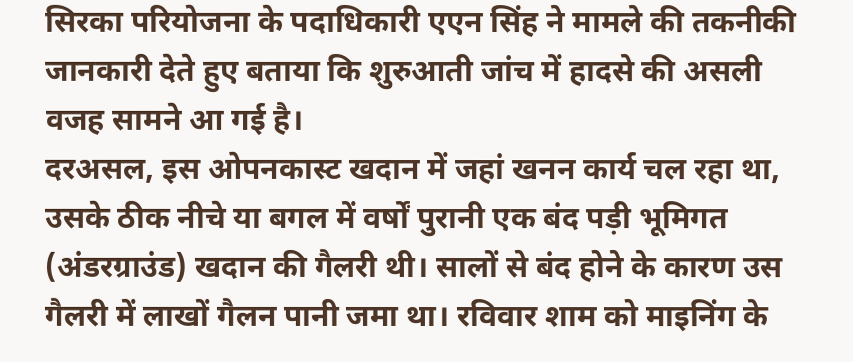सिरका परियोजना के पदाधिकारी एएन सिंह ने मामले की तकनीकी जानकारी देते हुए बताया कि शुरुआती जांच में हादसे की असली वजह सामने आ गई है।
दरअसल, इस ओपनकास्ट खदान में जहां खनन कार्य चल रहा था, उसके ठीक नीचे या बगल में वर्षों पुरानी एक बंद पड़ी भूमिगत (अंडरग्राउंड) खदान की गैलरी थी। सालों से बंद होने के कारण उस गैलरी में लाखों गैलन पानी जमा था। रविवार शाम को माइनिंग के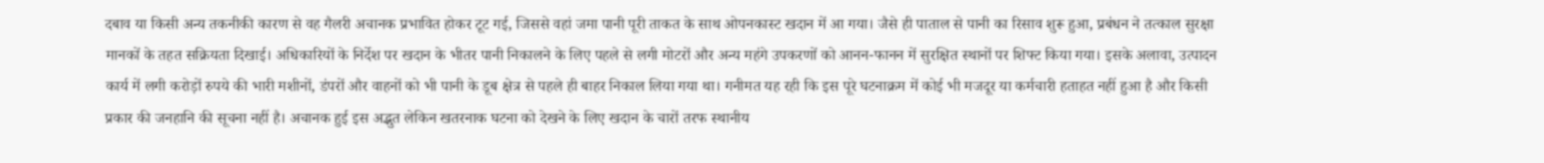दबाव या किसी अन्य तकनीकी कारण से वह गैलरी अचानक प्रभावित होकर टूट गई, जिससे वहां जमा पानी पूरी ताकत के साथ ओपनकास्ट खदान में आ गया। जैसे ही पाताल से पानी का रिसाव शुरू हुआ, प्रबंधन ने तत्काल सुरक्षा मानकों के तहत सक्रियता दिखाई। अधिकारियों के निर्देश पर खदान के भीतर पानी निकालने के लिए पहले से लगी मोटरों और अन्य महंगे उपकरणों को आनन-फानन में सुरक्षित स्थानों पर शिफ्ट किया गया। इसके अलावा, उत्पादन कार्य में लगी करोड़ों रुपये की भारी मशीनों, डंपरों और वाहनों को भी पानी के डूब क्षेत्र से पहले ही बाहर निकाल लिया गया था। गनीमत यह रही कि इस पूरे घटनाक्रम में कोई भी मजदूर या कर्मचारी हताहत नहीं हुआ है और किसी प्रकार की जनहानि की सूचना नहीं है। अचानक हुई इस अद्भुत लेकिन खतरनाक घटना को देखने के लिए खदान के चारों तरफ स्थानीय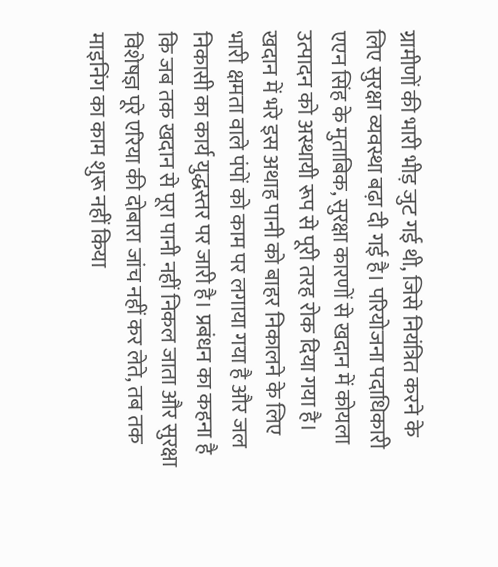ग्रामीणों की भारी भीड़ जुट गई थी, जिसे नियंत्रित करने के लिए सुरक्षा व्यवस्था बढ़ा दी गई है। परियोजना पदाधिकारी एएन सिंह के मुताबिक, सुरक्षा कारणों से खदान में कोयला उत्पादन को अस्थायी रूप से पूरी तरह रोक दिया गया है। खदान में भरे इस अथाह पानी को बाहर निकालने के लिए भारी क्षमता वाले पंपों को काम पर लगाया गया है और जल निकासी का कार्य युद्धस्तर पर जारी है। प्रबंधन का कहना है कि जब तक खदान से पूरा पानी नहीं निकल जाता और सुरक्षा विशेषज्ञ पूरे एरिया की दोबारा जांच नहीं कर लेते, तब तक माइनिंग का काम शुरू नहीं किया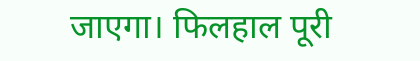जाएगा। फिलहाल पूरी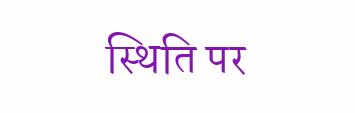स्थिति पर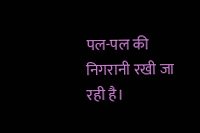पल-पल की निगरानी रखी जा रही है।